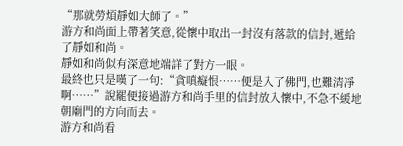“那就勞煩靜如大師了。”
游方和尚面上帶著笑意,從懷中取出一封沒有落款的信封,遞給了靜如和尚。
靜如和尚似有深意地端詳了對方一眼。
最終也只是嘆了一句:“貪嗔癡恨……便是入了佛門,也難清凈啊……”說罷便接過游方和尚手里的信封放入懷中,不急不緩地朝廟門的方向而去。
游方和尚看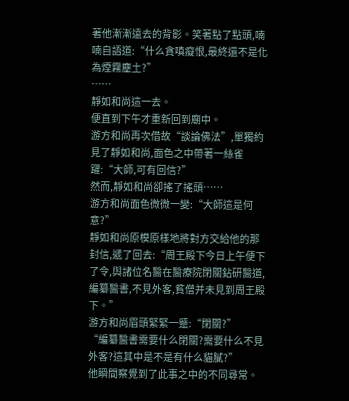著他漸漸遠去的背影。笑著點了點頭,喃喃自語道:“什么貪嗔癡恨,最終還不是化為煙霧塵土?”
……
靜如和尚這一去。
便直到下午才重新回到廟中。
游方和尚再次借故“談論佛法”,單獨約見了靜如和尚,面色之中帶著一絲雀躍:“大師,可有回信?”
然而,靜如和尚卻搖了搖頭……
游方和尚面色微微一變:“大師這是何意?”
靜如和尚原模原樣地將對方交給他的那封信,遞了回去:“周王殿下今日上午便下了令,與諸位名醫在醫療院閉關鉆研醫道,編纂醫書,不見外客,貧僧并未見到周王殿下。”
游方和尚眉頭緊緊一蹙:“閉關?”
“編纂醫書需要什么閉關?需要什么不見外客?這其中是不是有什么貓膩?”
他瞬間察覺到了此事之中的不同尋常。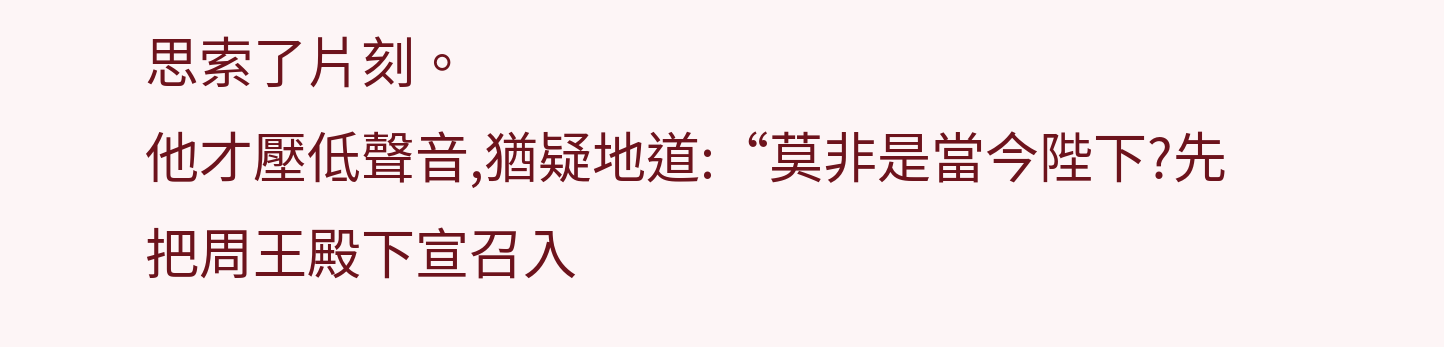思索了片刻。
他才壓低聲音,猶疑地道:“莫非是當今陛下?先把周王殿下宣召入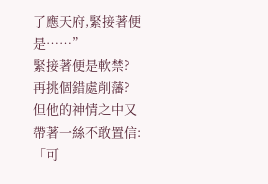了應天府,緊接著便是……”
緊接著便是軟禁?
再挑個錯處削藩?
但他的神情之中又帶著一絲不敢置信:「可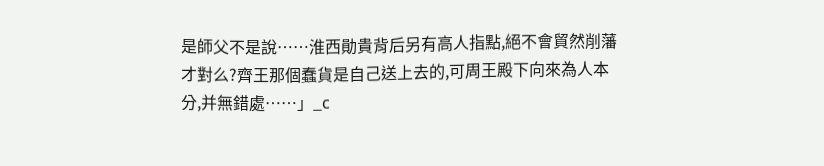是師父不是說……淮西勛貴背后另有高人指點,絕不會貿然削藩才對么?齊王那個蠢貨是自己送上去的,可周王殿下向來為人本分,并無錯處……」_c